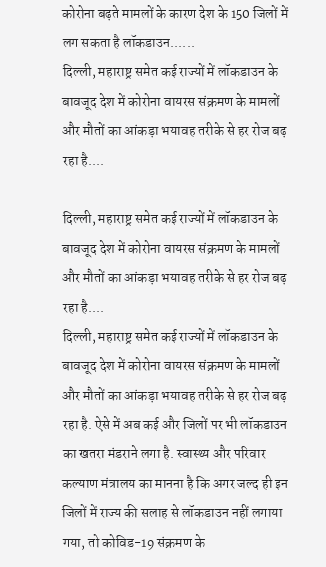कोरोना बढ़ते मामलों के कारण देश के 150 जिलों में लग सकता है लॉकडाउन......
दिल्ली, महाराष्ट्र समेत कई राज्यों में लॉकडाउन के बावजूद देश में कोरोना वायरस संक्रमण के मामलों और मौतों का आंकड़ा भयावह तरीके से हर रोज बढ़ रहा है....

दिल्ली, महाराष्ट्र समेत कई राज्यों में लॉकडाउन के बावजूद देश में कोरोना वायरस संक्रमण के मामलों और मौतों का आंकड़ा भयावह तरीके से हर रोज बढ़ रहा है....
दिल्ली, महाराष्ट्र समेत कई राज्यों में लॉकडाउन के बावजूद देश में कोरोना वायरस संक्रमण के मामलों और मौतों का आंकड़ा भयावह तरीके से हर रोज बढ़ रहा है. ऐसे में अब कई और जिलों पर भी लॉकडाउन का खतरा मंडराने लगा है. स्वास्थ्य और परिवार कल्याण मंत्रालय का मानना है कि अगर जल्द ही इन जिलों में राज्य की सलाह से लॉकडाउन नहीं लगाया गया, तो कोविड-19 संक्रमण के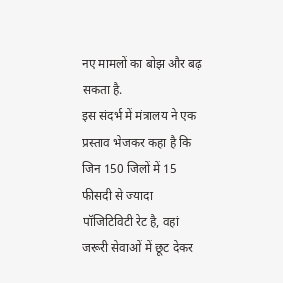नए मामलों का बोझ और बढ़ सकता है.
इस संदर्भ में मंत्रालय ने एक प्रस्ताव भेजकर कहा है कि जिन 150 जिलों में 15 फीसदी से ज्यादा पॉजिटिविटी रेट है, वहां जरूरी सेवाओं में छूट देकर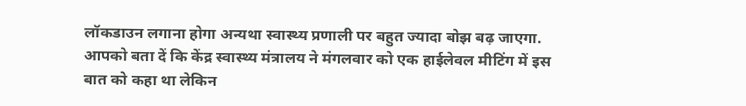लॉकडाउन लगाना होगा अन्यथा स्वास्थ्य प्रणाली पर बहुत ज्यादा बोझ बढ़ जाएगा.
आपको बता दें कि केंद्र स्वास्थ्य मंत्रालय ने मंगलवार को एक हाईलेवल मीटिंग में इस बात को कहा था लेकिन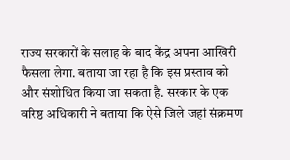राज्य सरकारों के सलाह के बाद केंद्र अपना आखिरी फैसला लेगा. बताया जा रहा है कि इस प्रस्ताव को और संशोधित किया जा सकता है. सरकार के एक वरिष्ठ अधिकारी ने बताया कि ऐसे जिले जहां संक्रमण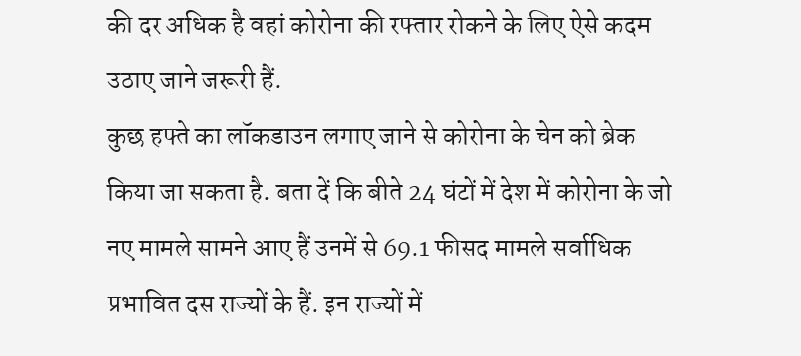की दर अधिक है वहां कोरोना की रफ्तार रोकने के लिए ऐसे कदम उठाए जाने जरूरी हैं.
कुछ हफ्ते का लॉकडाउन लगाए जाने से कोरोना के चेन को ब्रेक किया जा सकता है. बता दें कि बीते 24 घंटों में देश में कोरोना के जो नए मामले सामने आए हैं उनमें से 69.1 फीसद मामले सर्वाधिक प्रभावित दस राज्यों के हैं. इन राज्यों में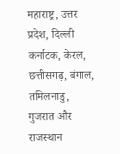महाराष्ट्र, उत्तर प्रदेश, दिल्ली कर्नाटक, केरल, छत्तीसगढ़, बंगाल, तमिलनाडु, गुजरात और राजस्थान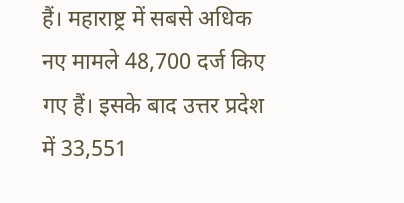हैं। महाराष्ट्र में सबसे अधिक नए मामले 48,700 दर्ज किए गए हैं। इसके बाद उत्तर प्रदेश में 33,551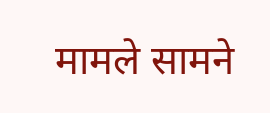मामले सामने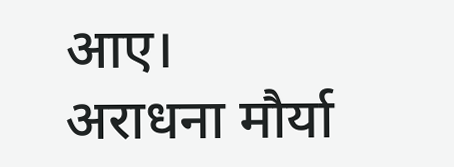आए।
अराधना मौर्या